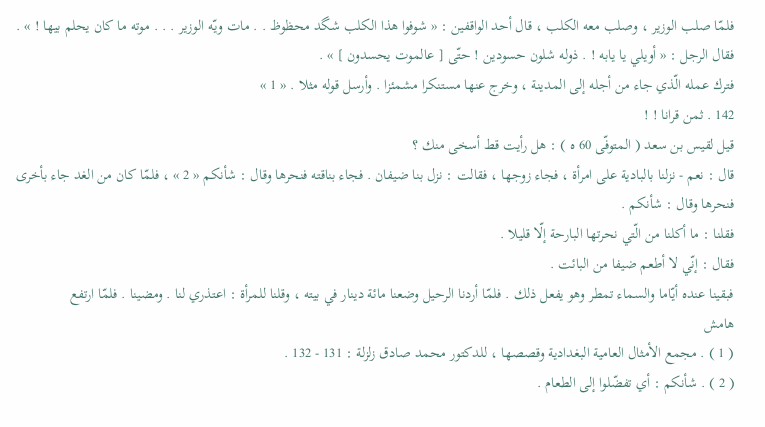فلمّا صلب الوزير ، وصلب معه الكلب ، قال أحد الواقفين : « شوفوا هذا الكلب شگد محظوظ . . مات ويّه الوزير . . . موته ما كان يحلم بيها ! » .
فقال الرجل : « أويلي يا يابه ! . ذوله شلون حسودين ! حتّى [ عالموت يحسدون ] » .
فترك عمله الّذي جاء من أجله إلى المدينة ، وخرج عنها مستنكرا مشمئزا . وأرسل قوله مثلا . « 1 »
142 . ثمن قرانا ! !
قيل لقيس بن سعد ( المتوفّى 60 ه ) : هل رأيت قط أسخى منك ؟
قال : نعم - نزلنا بالبادية على امرأة ، فجاء زوجها ، فقالت : نزل بنا ضيفان . فجاء بناقته فنحرها وقال : شأنكم « 2 » ، فلمّا كان من الغد جاء بأخرى فنحرها وقال : شأنكم .
فقلنا : ما أكلنا من الّتي نحرتها البارحة إلّا قليلا .
فقال : إنّي لا أطعم ضيفا من البائت .
فبقينا عنده أيّاما والسماء تمطر وهو يفعل ذلك . فلمّا أردنا الرحيل وضعنا مائة دينار في بيته ، وقلنا للمرأة : اعتذري لنا . ومضينا . فلمّا ارتفع
هامش
( 1 ) . مجمع الأمثال العامية البغدادية وقصصها ، للدكتور محمد صادق زلزلة : 131 - 132 .
( 2 ) . شأنكم : أي تفضّلوا إلى الطعام .